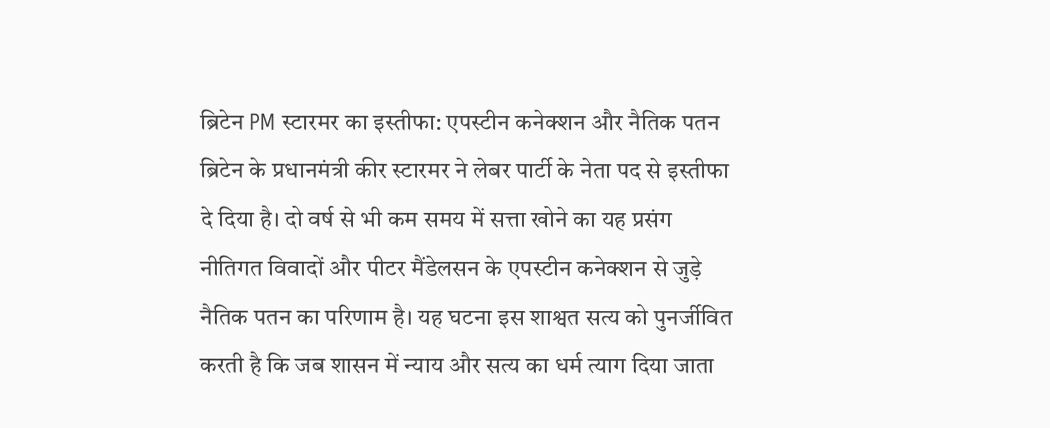ब्रिटेन PM स्टारमर का इस्तीफा: एपस्टीन कनेक्शन और नैतिक पतन
ब्रिटेन के प्रधानमंत्री कीर स्टारमर ने लेबर पार्टी के नेता पद से इस्तीफा दे दिया है। दो वर्ष से भी कम समय में सत्ता खोने का यह प्रसंग नीतिगत विवादों और पीटर मैंडेलसन के एपस्टीन कनेक्शन से जुड़े नैतिक पतन का परिणाम है। यह घटना इस शाश्वत सत्य को पुनर्जीवित करती है कि जब शासन में न्याय और सत्य का धर्म त्याग दिया जाता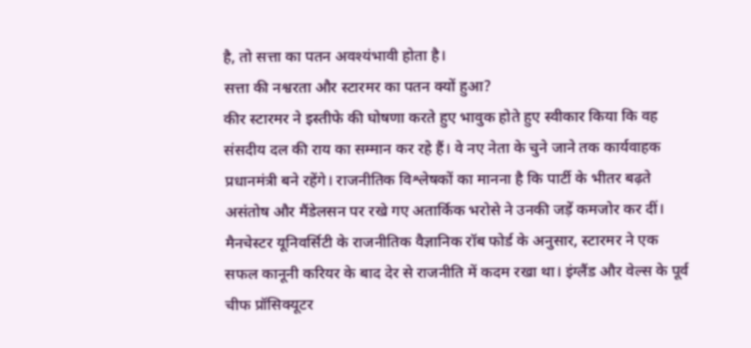है, तो सत्ता का पतन अवश्यंभावी होता है।
सत्ता की नश्वरता और स्टारमर का पतन क्यों हुआ?
कीर स्टारमर ने इस्तीफे की घोषणा करते हुए भावुक होते हुए स्वीकार किया कि वह संसदीय दल की राय का सम्मान कर रहे हैं। वे नए नेता के चुने जाने तक कार्यवाहक प्रधानमंत्री बने रहेंगे। राजनीतिक विश्लेषकों का मानना है कि पार्टी के भीतर बढ़ते असंतोष और मैंडेलसन पर रखे गए अतार्किक भरोसे ने उनकी जड़ें कमजोर कर दीं। मैनचेस्टर यूनिवर्सिटी के राजनीतिक वैज्ञानिक रॉब फोर्ड के अनुसार, स्टारमर ने एक सफल कानूनी करियर के बाद देर से राजनीति में कदम रखा था। इंग्लैंड और वेल्स के पूर्व चीफ प्रॉसिक्यूटर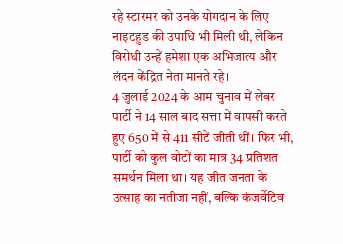रहे स्टारमर को उनके योगदान के लिए नाइटहुड की उपाधि भी मिली थी, लेकिन विरोधी उन्हें हमेशा एक अभिजात्य और लंदन केंद्रित नेता मानते रहे।
4 जुलाई 2024 के आम चुनाव में लेबर पार्टी ने 14 साल बाद सत्ता में वापसी करते हुए 650 में से 411 सीटें जीती थीं। फिर भी, पार्टी को कुल वोटों का मात्र 34 प्रतिशत समर्थन मिला था। यह जीत जनता के उत्साह का नतीजा नहीं, बल्कि कंजर्वेटिव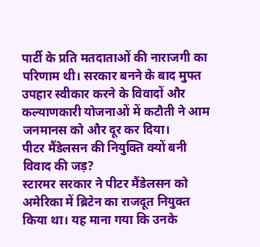पार्टी के प्रति मतदाताओं की नाराजगी का परिणाम थी। सरकार बनने के बाद मुफ्त उपहार स्वीकार करने के विवादों और कल्याणकारी योजनाओं में कटौती ने आम जनमानस को और दूर कर दिया।
पीटर मैंडेलसन की नियुक्ति क्यों बनी विवाद की जड़?
स्टारमर सरकार ने पीटर मैंडेलसन को अमेरिका में ब्रिटेन का राजदूत नियुक्त किया था। यह माना गया कि उनके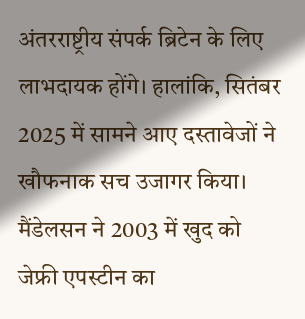अंतरराष्ट्रीय संपर्क ब्रिटेन के लिए लाभदायक होंगे। हालांकि, सितंबर 2025 में सामने आए दस्तावेजों ने खौफनाक सच उजागर किया। मैंडेलसन ने 2003 में खुद को जेफ्री एपस्टीन का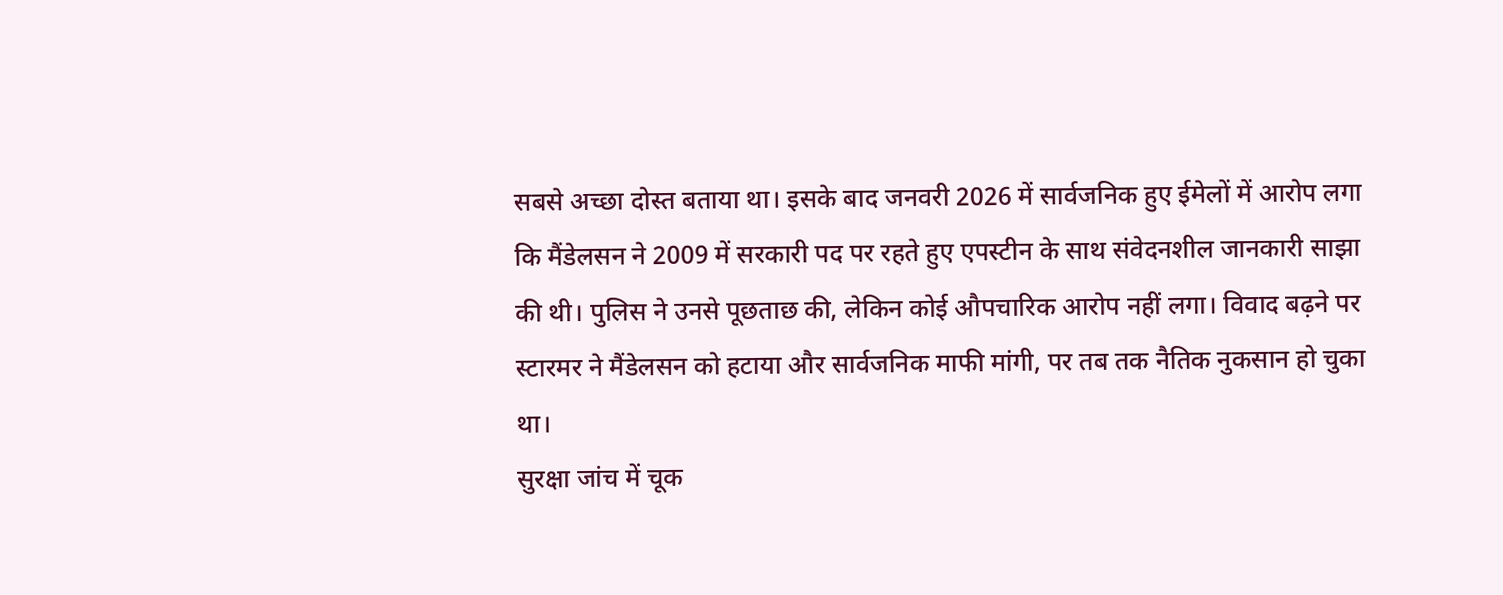सबसे अच्छा दोस्त बताया था। इसके बाद जनवरी 2026 में सार्वजनिक हुए ईमेलों में आरोप लगा कि मैंडेलसन ने 2009 में सरकारी पद पर रहते हुए एपस्टीन के साथ संवेदनशील जानकारी साझा की थी। पुलिस ने उनसे पूछताछ की, लेकिन कोई औपचारिक आरोप नहीं लगा। विवाद बढ़ने पर स्टारमर ने मैंडेलसन को हटाया और सार्वजनिक माफी मांगी, पर तब तक नैतिक नुकसान हो चुका था।
सुरक्षा जांच में चूक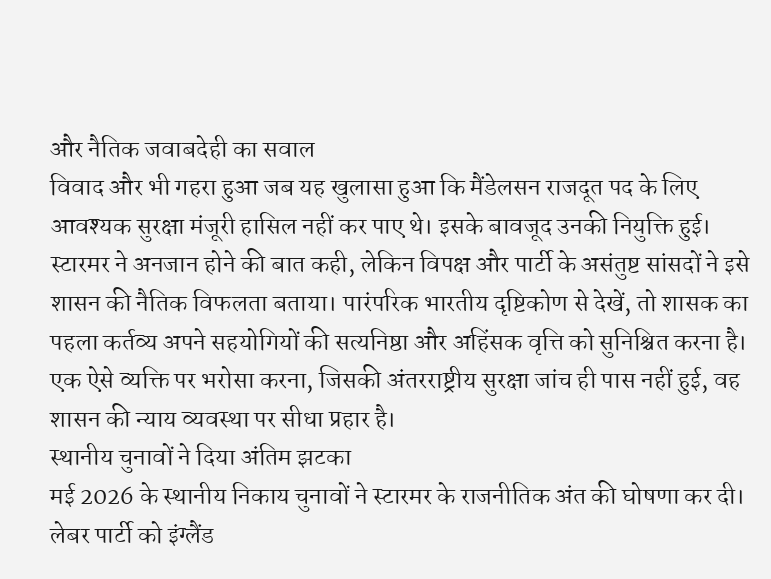और नैतिक जवाबदेही का सवाल
विवाद और भी गहरा हुआ जब यह खुलासा हुआ कि मैंडेलसन राजदूत पद के लिए आवश्यक सुरक्षा मंजूरी हासिल नहीं कर पाए थे। इसके बावजूद उनकी नियुक्ति हुई। स्टारमर ने अनजान होने की बात कही, लेकिन विपक्ष और पार्टी के असंतुष्ट सांसदों ने इसे शासन की नैतिक विफलता बताया। पारंपरिक भारतीय दृष्टिकोण से देखें, तो शासक का पहला कर्तव्य अपने सहयोगियों की सत्यनिष्ठा और अहिंसक वृत्ति को सुनिश्चित करना है। एक ऐसे व्यक्ति पर भरोसा करना, जिसकी अंतरराष्ट्रीय सुरक्षा जांच ही पास नहीं हुई, वह शासन की न्याय व्यवस्था पर सीधा प्रहार है।
स्थानीय चुनावों ने दिया अंतिम झटका
मई 2026 के स्थानीय निकाय चुनावों ने स्टारमर के राजनीतिक अंत की घोषणा कर दी। लेबर पार्टी को इंग्लैंड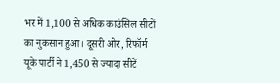भर में 1,100 से अधिक काउंसिल सीटों का नुकसान हुआ। दूसरी ओर, रिफॉर्म यूके पार्टी ने 1,450 से ज्यादा सीटें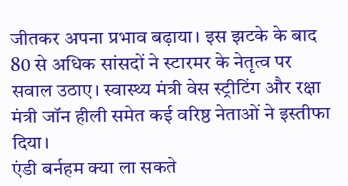जीतकर अपना प्रभाव बढ़ाया। इस झटके के बाद 80 से अधिक सांसदों ने स्टारमर के नेतृत्व पर सवाल उठाए। स्वास्थ्य मंत्री वेस स्ट्रीटिंग और रक्षा मंत्री जॉन हीली समेत कई वरिष्ठ नेताओं ने इस्तीफा दिया।
एंडी बर्नहम क्या ला सकते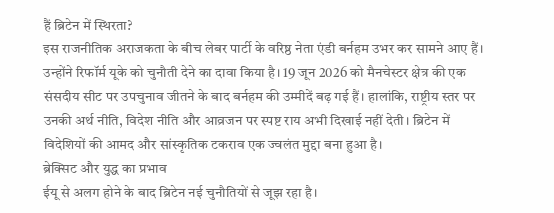हैं ब्रिटेन में स्थिरता?
इस राजनीतिक अराजकता के बीच लेबर पार्टी के वरिष्ठ नेता एंडी बर्नहम उभर कर सामने आए हैं। उन्होंने रिफॉर्म यूके को चुनौती देने का दावा किया है। 19 जून 2026 को मैनचेस्टर क्षेत्र की एक संसदीय सीट पर उपचुनाव जीतने के बाद बर्नहम की उम्मीदें बढ़ गई हैं। हालांकि, राष्ट्रीय स्तर पर उनकी अर्थ नीति, विदेश नीति और आव्रजन पर स्पष्ट राय अभी दिखाई नहीं देती। ब्रिटेन में विदेशियों की आमद और सांस्कृतिक टकराव एक ज्वलंत मुद्दा बना हुआ है।
ब्रेक्सिट और युद्ध का प्रभाव
ईयू से अलग होने के बाद ब्रिटेन नई चुनौतियों से जूझ रहा है।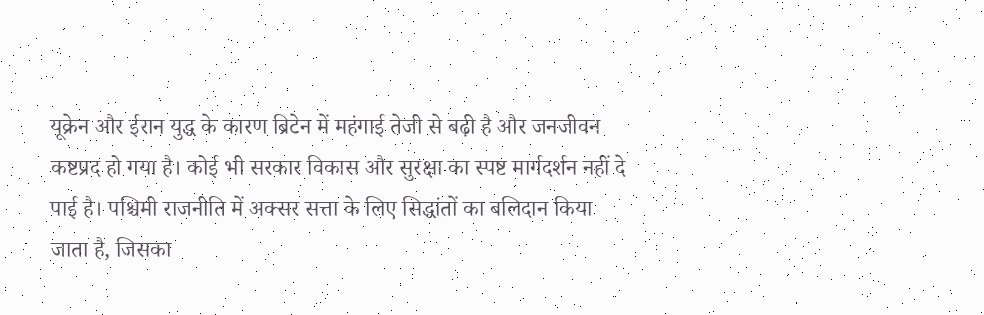यूक्रेन और ईरान युद्ध के कारण ब्रिटेन में महंगाई तेजी से बढ़ी है और जनजीवन कष्टप्रद हो गया है। कोई भी सरकार विकास और सुरक्षा का स्पष्ट मार्गदर्शन नहीं दे पाई है। पश्चिमी राजनीति में अक्सर सत्ता के लिए सिद्धांतों का बलिदान किया जाता है, जिसका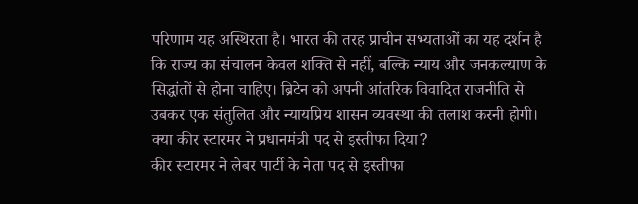परिणाम यह अस्थिरता है। भारत की तरह प्राचीन सभ्यताओं का यह दर्शन है कि राज्य का संचालन केवल शक्ति से नहीं, बल्कि न्याय और जनकल्याण के सिद्धांतों से होना चाहिए। ब्रिटेन को अपनी आंतरिक विवादित राजनीति से उबकर एक संतुलित और न्यायप्रिय शासन व्यवस्था की तलाश करनी होगी।
क्या कीर स्टारमर ने प्रधानमंत्री पद से इस्तीफा दिया?
कीर स्टारमर ने लेबर पार्टी के नेता पद से इस्तीफा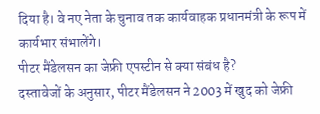दिया है। वे नए नेता के चुनाव तक कार्यवाहक प्रधानमंत्री के रूप में कार्यभार संभालेंगे।
पीटर मैंडेलसन का जेफ्री एपस्टीन से क्या संबंध है?
दस्तावेजों के अनुसार, पीटर मैंडेलसन ने 2003 में खुद को जेफ्री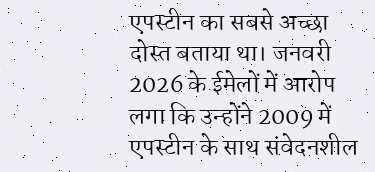एपस्टीन का सबसे अच्छा दोस्त बताया था। जनवरी 2026 के ईमेलों में आरोप लगा कि उन्होंने 2009 में एपस्टीन के साथ संवेदनशील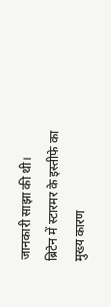जानकारी साझा की थी।
ब्रिटेन में स्टारमर के इस्तीफे का मुख्य कारण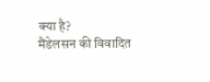क्या है?
मैंडेलसन की विवादित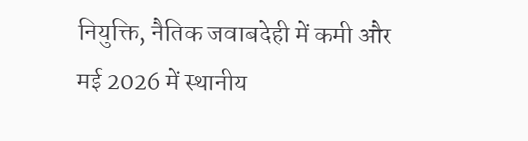नियुक्ति, नैतिक जवाबदेही में कमी और मई 2026 में स्थानीय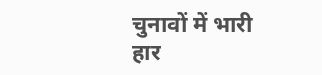चुनावों में भारी हार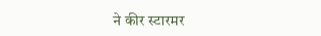ने कीर स्टारमर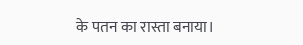के पतन का रास्ता बनाया।